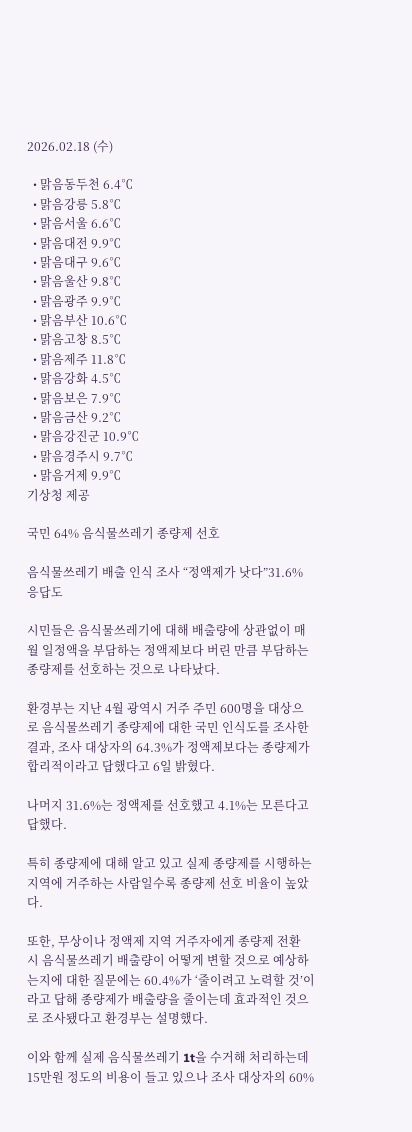2026.02.18 (수)

  • 맑음동두천 6.4℃
  • 맑음강릉 5.8℃
  • 맑음서울 6.6℃
  • 맑음대전 9.9℃
  • 맑음대구 9.6℃
  • 맑음울산 9.8℃
  • 맑음광주 9.9℃
  • 맑음부산 10.6℃
  • 맑음고창 8.5℃
  • 맑음제주 11.8℃
  • 맑음강화 4.5℃
  • 맑음보은 7.9℃
  • 맑음금산 9.2℃
  • 맑음강진군 10.9℃
  • 맑음경주시 9.7℃
  • 맑음거제 9.9℃
기상청 제공

국민 64% 음식물쓰레기 종량제 선호

음식물쓰레기 배출 인식 조사 “정액제가 낫다”31.6% 응답도

시민들은 음식물쓰레기에 대해 배출량에 상관없이 매월 일정액을 부담하는 정액제보다 버린 만큼 부담하는 종량제를 선호하는 것으로 나타났다.

환경부는 지난 4월 광역시 거주 주민 600명을 대상으로 음식물쓰레기 종량제에 대한 국민 인식도를 조사한 결과, 조사 대상자의 64.3%가 정액제보다는 종량제가 합리적이라고 답했다고 6일 밝혔다.

나머지 31.6%는 정액제를 선호했고 4.1%는 모른다고 답했다.

특히 종량제에 대해 알고 있고 실제 종량제를 시행하는 지역에 거주하는 사람일수록 종량제 선호 비율이 높았다.

또한, 무상이나 정액제 지역 거주자에게 종량제 전환 시 음식물쓰레기 배출량이 어떻게 변할 것으로 예상하는지에 대한 질문에는 60.4%가 ‘줄이려고 노력할 것’이라고 답해 종량제가 배출량을 줄이는데 효과적인 것으로 조사됐다고 환경부는 설명했다.

이와 함께 실제 음식물쓰레기 1t을 수거해 처리하는데 15만원 정도의 비용이 들고 있으나 조사 대상자의 60%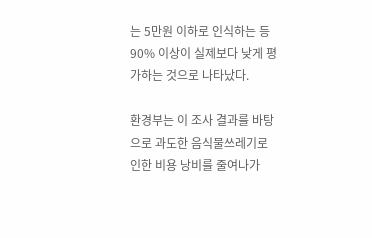는 5만원 이하로 인식하는 등 90% 이상이 실제보다 낮게 평가하는 것으로 나타났다.

환경부는 이 조사 결과를 바탕으로 과도한 음식물쓰레기로 인한 비용 낭비를 줄여나가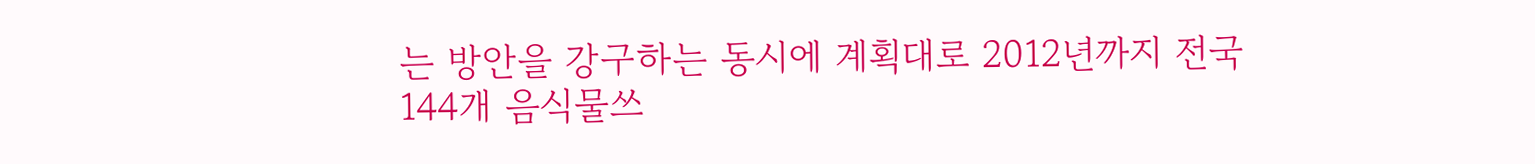는 방안을 강구하는 동시에 계획대로 2012년까지 전국 144개 음식물쓰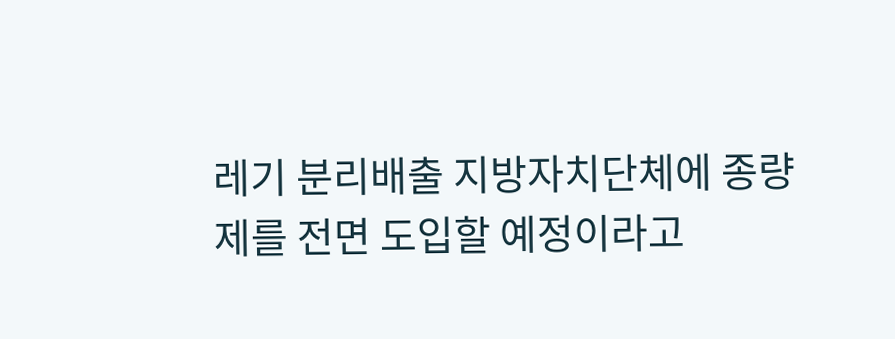레기 분리배출 지방자치단체에 종량제를 전면 도입할 예정이라고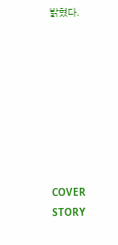밝혔다.








COVER STORY